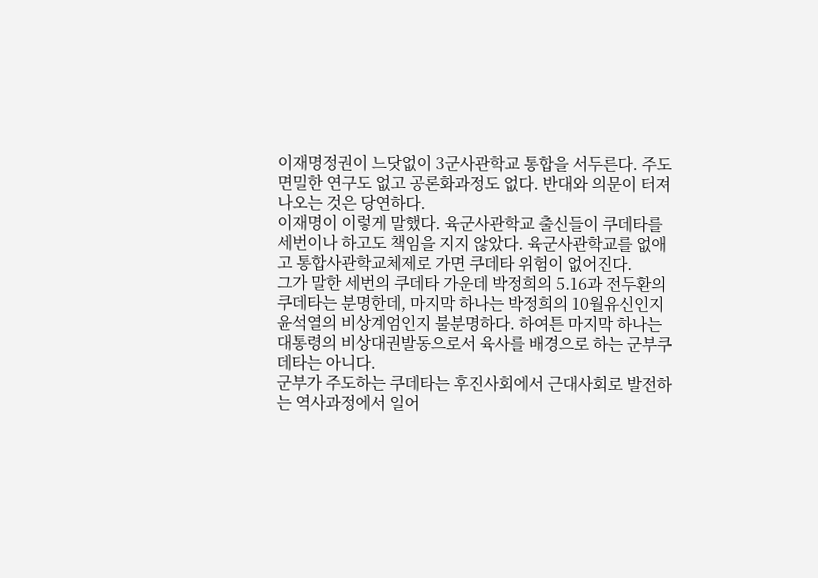이재명정권이 느닷없이 3군사관학교 통합을 서두른다. 주도면밀한 연구도 없고 공론화과정도 없다. 반대와 의문이 터져나오는 것은 당연하다.
이재명이 이렇게 말했다. 육군사관학교 출신들이 쿠데타를 세번이나 하고도 책임을 지지 않았다. 육군사관학교를 없애고 통합사관학교체제로 가면 쿠데타 위험이 없어진다.
그가 말한 세번의 쿠데타 가운데 박정희의 5.16과 전두환의 쿠데타는 분명한데, 마지막 하나는 박정희의 10월유신인지 윤석열의 비상계엄인지 불분명하다. 하여튼 마지막 하나는 대통령의 비상대권발동으로서 육사를 배경으로 하는 군부쿠데타는 아니다.
군부가 주도하는 쿠데타는 후진사회에서 근대사회로 발전하는 역사과정에서 일어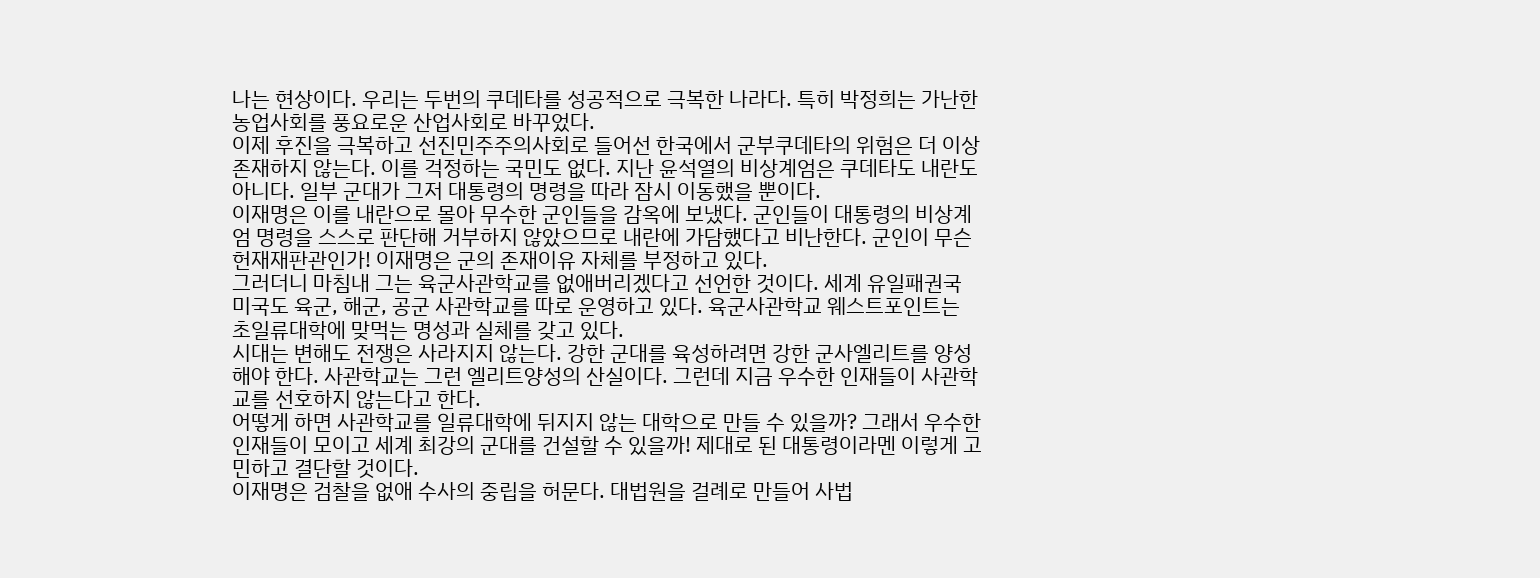나는 현상이다. 우리는 두번의 쿠데타를 성공적으로 극복한 나라다. 특히 박정희는 가난한 농업사회를 풍요로운 산업사회로 바꾸었다.
이제 후진을 극복하고 선진민주주의사회로 들어선 한국에서 군부쿠데타의 위험은 더 이상 존재하지 않는다. 이를 걱정하는 국민도 없다. 지난 윤석열의 비상계엄은 쿠데타도 내란도 아니다. 일부 군대가 그저 대통령의 명령을 따라 잠시 이동했을 뿐이다.
이재명은 이를 내란으로 몰아 무수한 군인들을 감옥에 보냈다. 군인들이 대통령의 비상계엄 명령을 스스로 판단해 거부하지 않았으므로 내란에 가담했다고 비난한다. 군인이 무슨 헌재재판관인가! 이재명은 군의 존재이유 자체를 부정하고 있다.
그러더니 마침내 그는 육군사관학교를 없애버리겠다고 선언한 것이다. 세계 유일패권국 미국도 육군, 해군, 공군 사관학교를 따로 운영하고 있다. 육군사관학교 웨스트포인트는 초일류대학에 맞먹는 명성과 실체를 갖고 있다.
시대는 변해도 전쟁은 사라지지 않는다. 강한 군대를 육성하려면 강한 군사엘리트를 양성해야 한다. 사관학교는 그런 엘리트양성의 산실이다. 그런데 지금 우수한 인재들이 사관학교를 선호하지 않는다고 한다.
어떻게 하면 사관학교를 일류대학에 뒤지지 않는 대학으로 만들 수 있을까? 그래서 우수한 인재들이 모이고 세계 최강의 군대를 건설할 수 있을까! 제대로 된 대통령이라멘 이렇게 고민하고 결단할 것이다.
이재명은 검찰을 없애 수사의 중립을 허문다. 대법원을 걸례로 만들어 사법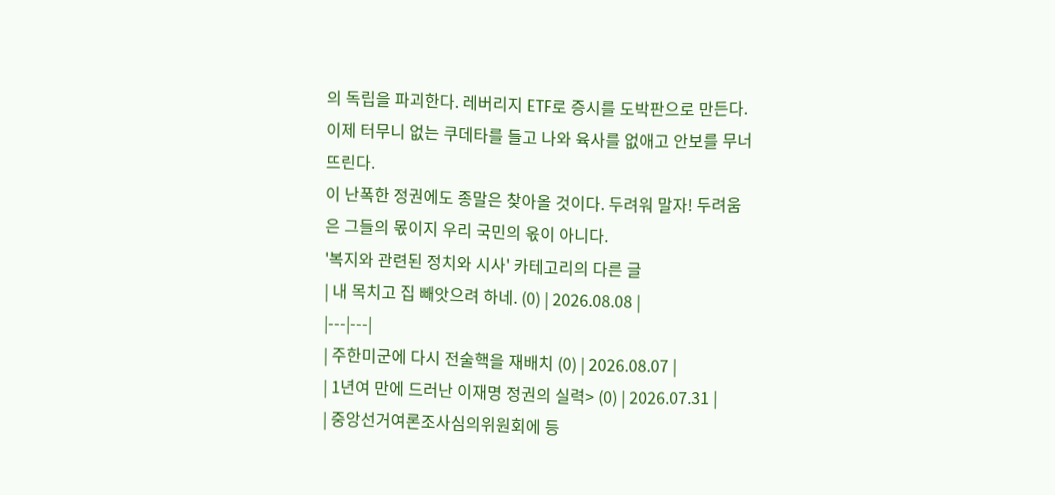의 독립을 파괴한다. 레버리지 ETF로 증시를 도박판으로 만든다. 이제 터무니 없는 쿠데타를 들고 나와 육사를 없애고 안보를 무너뜨린다.
이 난폭한 정권에도 종말은 찾아올 것이다. 두려워 말자! 두려움은 그들의 몫이지 우리 국민의 옧이 아니다.
'복지와 관련된 정치와 시사' 카테고리의 다른 글
| 내 목치고 집 빼앗으려 하네. (0) | 2026.08.08 |
|---|---|
| 주한미군에 다시 전술핵을 재배치 (0) | 2026.08.07 |
| 1년여 만에 드러난 이재명 정권의 실력> (0) | 2026.07.31 |
| 중앙선거여론조사심의위원회에 등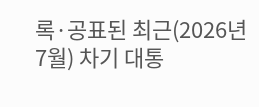록·공표된 최근(2026년 7월) 차기 대통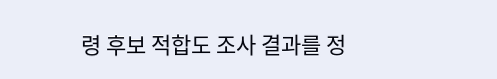령 후보 적합도 조사 결과를 정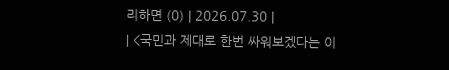리하면 (0) | 2026.07.30 |
| <국민과 제대로 한번 싸워보겠다는 이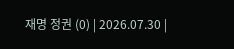재명 정권 (0) | 2026.07.30 |